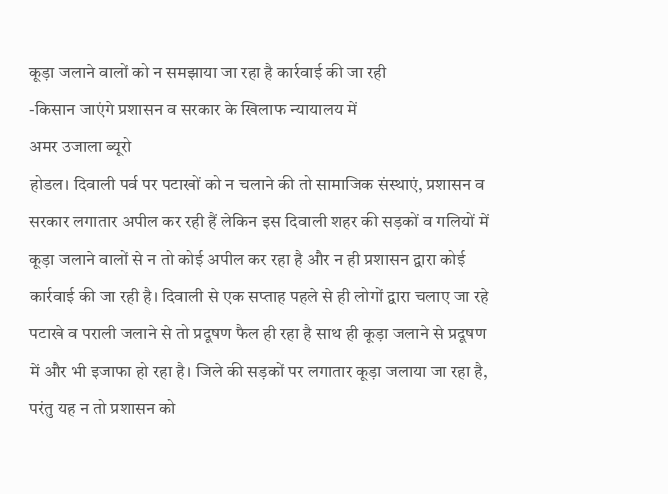कूड़ा जलाने वालों को न समझाया जा रहा है कार्रवाई की जा रही
-किसान जाएंगे प्रशासन व सरकार के खिलाफ न्यायालय में
अमर उजाला ब्यूरो
होडल। दिवाली पर्व पर पटाखों को न चलाने की तो सामाजिक संस्थाएं, प्रशासन व सरकार लगातार अपील कर रही हैं लेकिन इस दिवाली शहर की सड़कों व गलियों में कूड़ा जलाने वालों से न तो कोई अपील कर रहा है और न ही प्रशासन द्वारा कोई कार्रवाई की जा रही है। दिवाली से एक सप्ताह पहले से ही लोगों द्वारा चलाए जा रहे पटाखे व पराली जलाने से तो प्रदूषण फैल ही रहा है साथ ही कूड़ा जलाने से प्रदूषण में और भी इजाफा हो रहा है। जिले की सड़कों पर लगातार कूड़ा जलाया जा रहा है, परंतु यह न तो प्रशासन को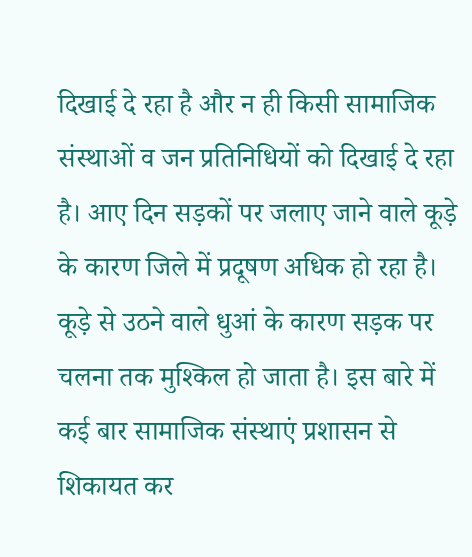दिखाई दे रहा है और न ही किसी सामाजिक संस्थाओं व जन प्रतिनिधियों को दिखाई दे रहा है। आए दिन सड़कों पर जलाए जाने वाले कूड़े के कारण जिले में प्रदूषण अधिक हो रहा है। कूड़े से उठने वाले धुआं के कारण सड़क पर चलना तक मुश्किल हो जाता है। इस बारे में कई बार सामाजिक संस्थाएं प्रशासन से शिकायत कर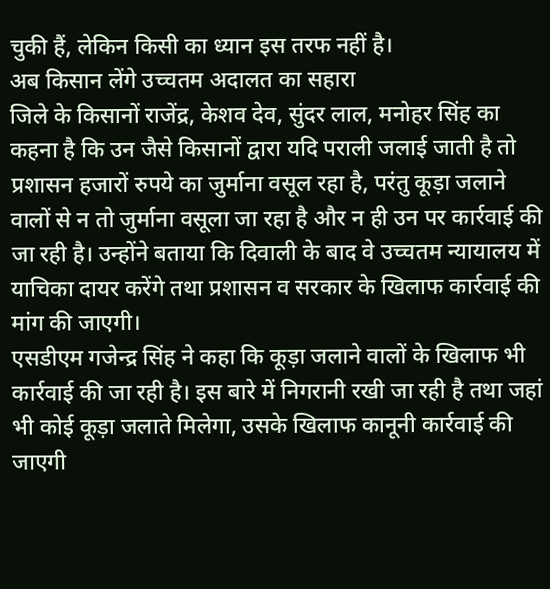चुकी हैं, लेकिन किसी का ध्यान इस तरफ नहीं है।
अब किसान लेंगे उच्चतम अदालत का सहारा
जिले के किसानों राजेंद्र, केशव देव, सुंदर लाल, मनोहर सिंह का कहना है कि उन जैसे किसानों द्वारा यदि पराली जलाई जाती है तो प्रशासन हजारों रुपये का जुर्माना वसूल रहा है, परंतु कूड़ा जलाने वालों से न तो जुर्माना वसूला जा रहा है और न ही उन पर कार्रवाई की जा रही है। उन्होंने बताया कि दिवाली के बाद वे उच्चतम न्यायालय में याचिका दायर करेंगे तथा प्रशासन व सरकार के खिलाफ कार्रवाई की मांग की जाएगी।
एसडीएम गजेन्द्र सिंह ने कहा कि कूड़ा जलाने वालों के खिलाफ भी कार्रवाई की जा रही है। इस बारे में निगरानी रखी जा रही है तथा जहां भी कोई कूड़ा जलाते मिलेगा, उसके खिलाफ कानूनी कार्रवाई की जाएगी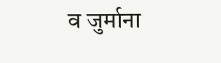व जुर्माना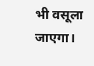भी वसूला जाएगा।